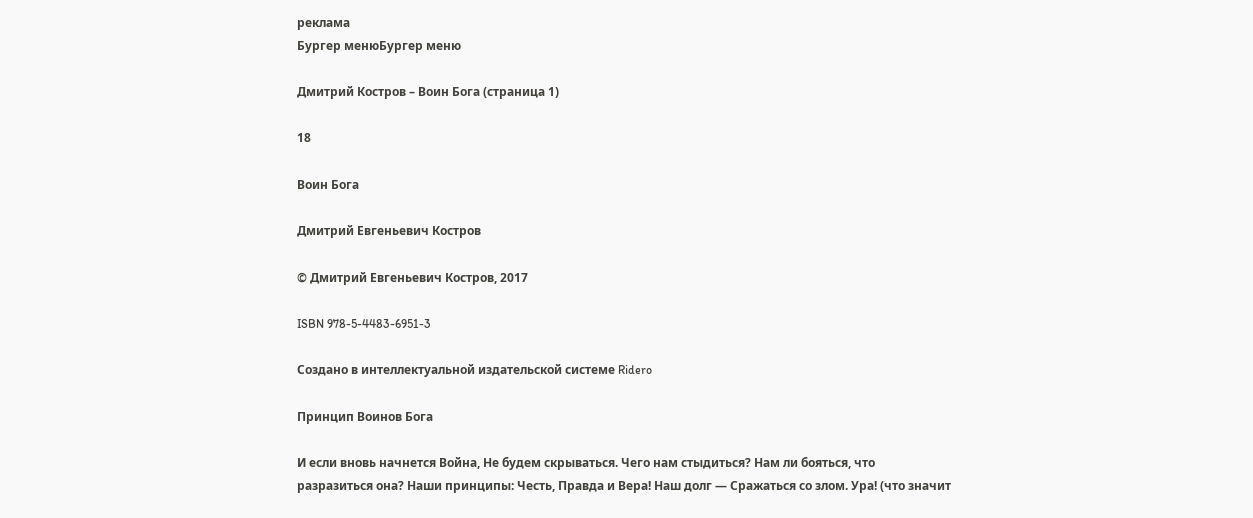реклама
Бургер менюБургер меню

Дмитрий Костров – Воин Бога (страница 1)

18

Воин Бога

Дмитрий Евгеньевич Костров

© Дмитрий Евгеньевич Костров, 2017

ISBN 978-5-4483-6951-3

Создано в интеллектуальной издательской системе Ridero

Принцип Воинов Бога

И если вновь начнется Война, Не будем скрываться. Чего нам стыдиться? Нам ли бояться, что разразиться она? Наши принципы: Честь, Правда и Вера! Наш долг — Сражаться со злом. Ура! (что значит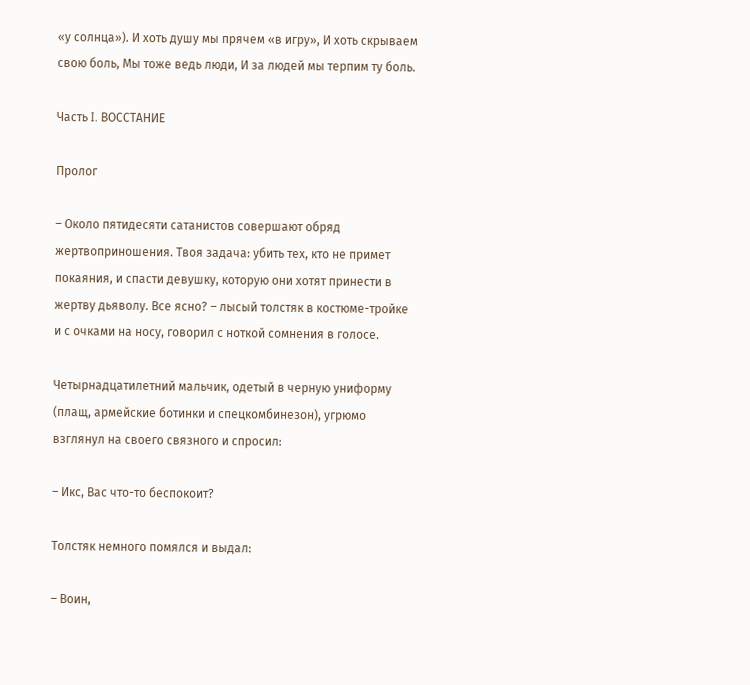«у солнца»). И хоть душу мы прячем «в игру», И хоть скрываем свою боль, Мы тоже ведь люди, И за людей мы терпим ту боль.

Часть I. ВОССТАНИЕ

Пролог

– Около пятидесяти сатанистов совершают обряд жертвоприношения. Твоя задача: убить тех, кто не примет покаяния, и спасти девушку, которую они хотят принести в жертву дьяволу. Все ясно? – лысый толстяк в костюме-тройке и с очками на носу, говорил с ноткой сомнения в голосе.

Четырнадцатилетний мальчик, одетый в черную униформу (плащ, армейские ботинки и спецкомбинезон), угрюмо взглянул на своего связного и спросил:

– Икс, Вас что-то беспокоит?

Толстяк немного помялся и выдал:

– Воин,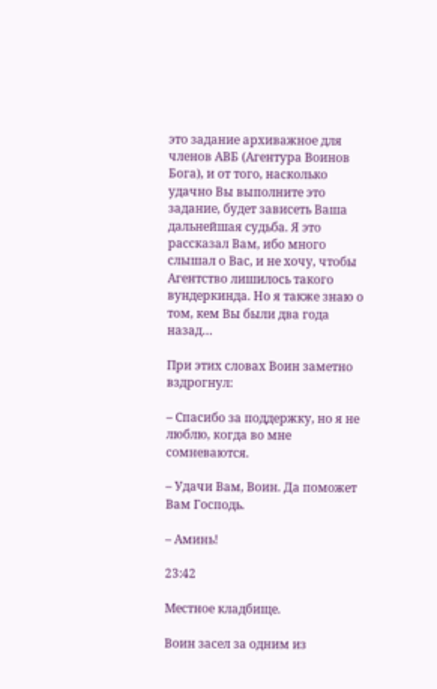это задание архиважное для членов АВБ (Агентура Воинов Бога), и от того, насколько удачно Вы выполните это задание, будет зависеть Ваша дальнейшая судьба. Я это рассказал Вам, ибо много слышал о Вас, и не хочу, чтобы Агентство лишилось такого вундеркинда. Но я также знаю о том, кем Вы были два года назад…

При этих словах Воин заметно вздрогнул:

– Спасибо за поддержку, но я не люблю, когда во мне сомневаются.

– Удачи Вам, Воин. Да поможет Вам Господь.

– Аминь!

23:42

Местное кладбище.

Воин засел за одним из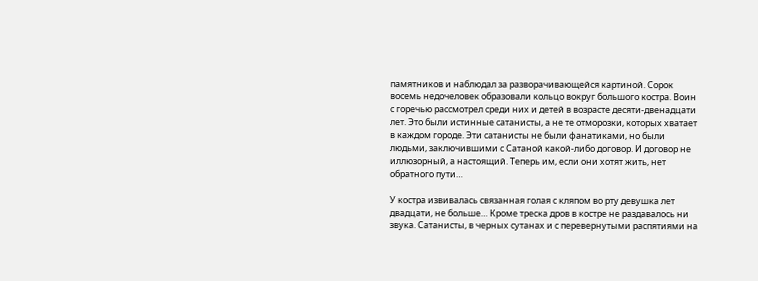памятников и наблюдал за разворачивающейся картиной. Сорок восемь недочеловек образовали кольцо вокруг большого костра. Воин с горечью рассмотрел среди них и детей в возрасте десяти-двенадцати лет. Это были истинные сатанисты, а не те отморозки, которых хватает в каждом городе. Эти сатанисты не были фанатиками, но были людьми, заключившими с Сатаной какой-либо договор. И договор не иллюзорный, а настоящий. Теперь им, если они хотят жить, нет обратного пути…

У костра извивалась связанная голая с кляпом во рту девушка лет двадцати, не больше… Кроме треска дров в костре не раздавалось ни звука. Сатанисты, в черных сутанах и с перевернутыми распятиями на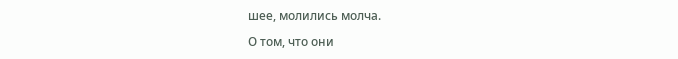шее, молились молча.

О том, что они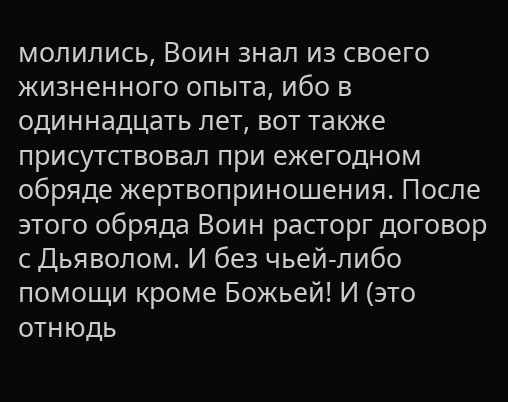молились, Воин знал из своего жизненного опыта, ибо в одиннадцать лет, вот также присутствовал при ежегодном обряде жертвоприношения. После этого обряда Воин расторг договор с Дьяволом. И без чьей-либо помощи кроме Божьей! И (это отнюдь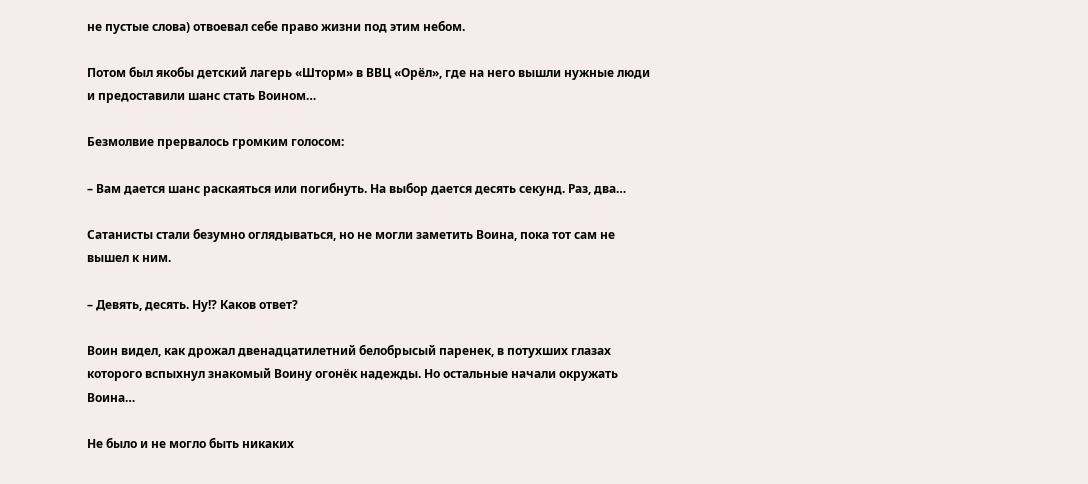не пустые слова) отвоевал себе право жизни под этим небом.

Потом был якобы детский лагерь «Шторм» в ВВЦ «Орёл», где на него вышли нужные люди и предоставили шанс стать Воином…

Безмолвие прервалось громким голосом:

– Вам дается шанс раскаяться или погибнуть. На выбор дается десять секунд. Раз, два…

Сатанисты стали безумно оглядываться, но не могли заметить Воина, пока тот сам не вышел к ним.

– Девять, десять. Ну!? Каков ответ?

Воин видел, как дрожал двенадцатилетний белобрысый паренек, в потухших глазах которого вспыхнул знакомый Воину огонёк надежды. Но остальные начали окружать Воина…

Не было и не могло быть никаких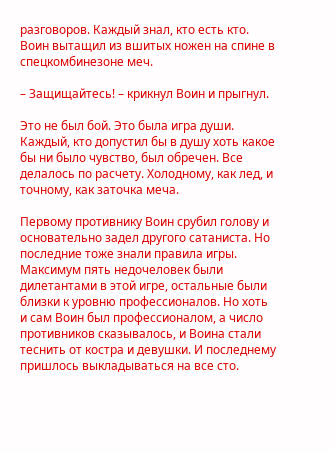разговоров. Каждый знал, кто есть кто. Воин вытащил из вшитых ножен на спине в спецкомбинезоне меч.

– Защищайтесь! – крикнул Воин и прыгнул.

Это не был бой. Это была игра души. Каждый, кто допустил бы в душу хоть какое бы ни было чувство, был обречен. Все делалось по расчету. Холодному, как лед, и точному, как заточка меча.

Первому противнику Воин срубил голову и основательно задел другого сатаниста. Но последние тоже знали правила игры. Максимум пять недочеловек были дилетантами в этой игре, остальные были близки к уровню профессионалов. Но хоть и сам Воин был профессионалом, а число противников сказывалось, и Воина стали теснить от костра и девушки. И последнему пришлось выкладываться на все сто.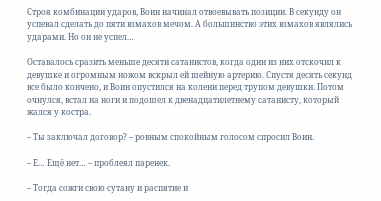Строя комбинации ударов, Воин начинал отвоевывать позиции. В секунду он успевал сделать до пяти взмахов мечом. А большинство этих взмахов являлись ударами. Но он не успел…

Оставалось сразить меньше десяти сатанистов, когда один из них отскочил к девушке и огромным ножом вскрыл ей шейную артерию. Спустя десять секунд все было кончено, и Воин опустился на колени перед трупом девушки. Потом очнулся, встал на ноги и подошел к двенадцатилетнему сатанисту, который жался у костра.

– Ты заключал договор? – ровным спокойным голосом спросил Воин.

– Е… Ещё нет… – проблеял паренек.

– Тогда сожги свою сутану и распятие и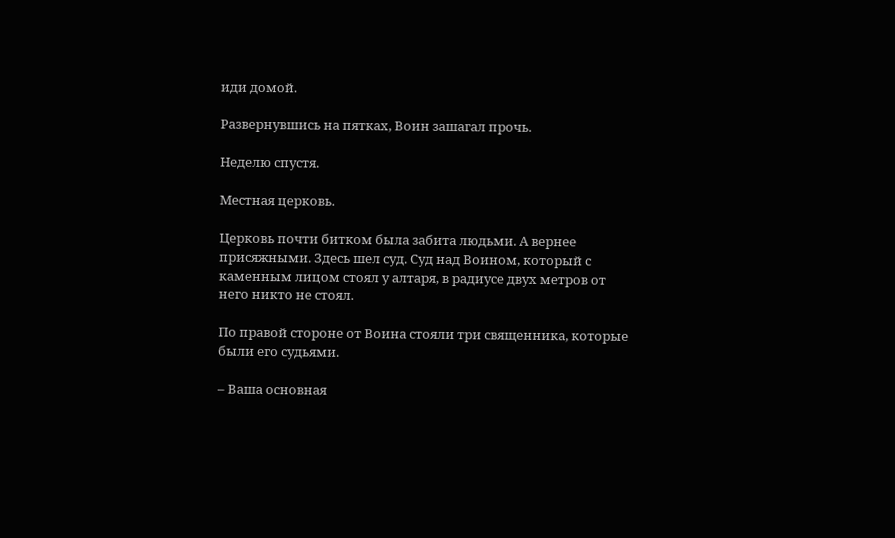иди домой.

Развернувшись на пятках, Воин зашагал прочь.

Неделю спустя.

Местная церковь.

Церковь почти битком была забита людьми. А вернее присяжными. Здесь шел суд. Суд над Воином, который с каменным лицом стоял у алтаря, в радиусе двух метров от него никто не стоял.

По правой стороне от Воина стояли три священника, которые были его судьями.

– Ваша основная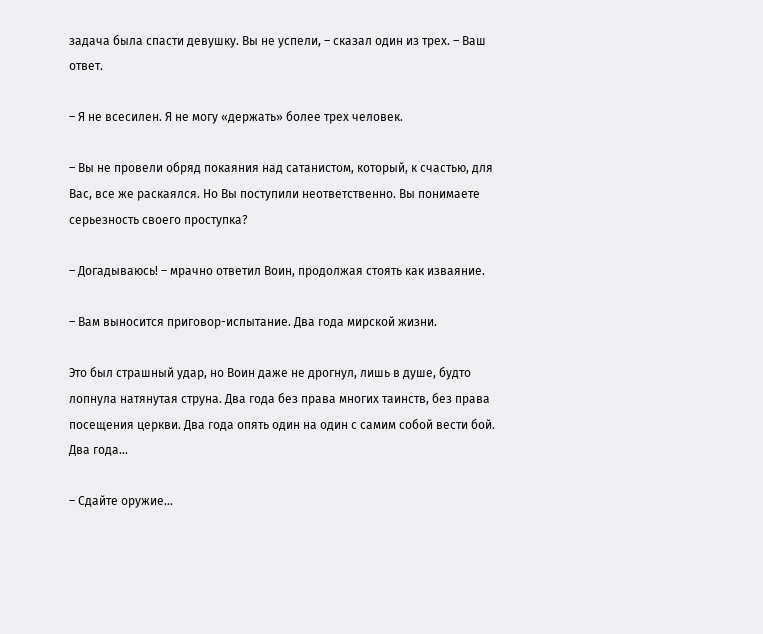задача была спасти девушку. Вы не успели, – сказал один из трех. – Ваш ответ.

– Я не всесилен. Я не могу «держать» более трех человек.

– Вы не провели обряд покаяния над сатанистом, который, к счастью, для Вас, все же раскаялся. Но Вы поступили неответственно. Вы понимаете серьезность своего проступка?

– Догадываюсь! – мрачно ответил Воин, продолжая стоять как изваяние.

– Вам выносится приговор-испытание. Два года мирской жизни.

Это был страшный удар, но Воин даже не дрогнул, лишь в душе, будто лопнула натянутая струна. Два года без права многих таинств, без права посещения церкви. Два года опять один на один с самим собой вести бой. Два года…

– Сдайте оружие…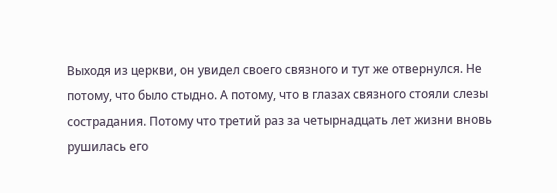Выходя из церкви, он увидел своего связного и тут же отвернулся. Не потому, что было стыдно. А потому, что в глазах связного стояли слезы сострадания. Потому что третий раз за четырнадцать лет жизни вновь рушилась его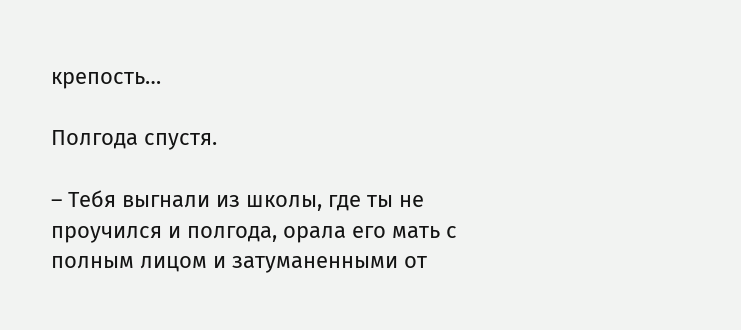крепость…

Полгода спустя.

– Тебя выгнали из школы, где ты не проучился и полгода, орала его мать с полным лицом и затуманенными от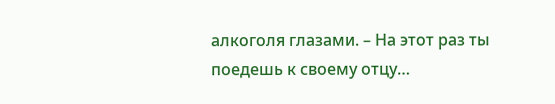алкоголя глазами. – На этот раз ты поедешь к своему отцу…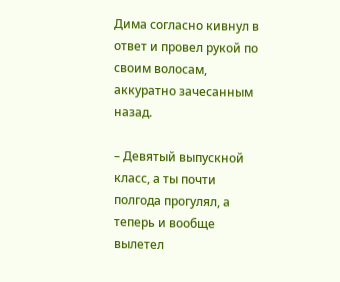Дима согласно кивнул в ответ и провел рукой по своим волосам, аккуратно зачесанным назад.

– Девятый выпускной класс, а ты почти полгода прогулял, а теперь и вообще вылетел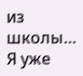из школы… Я уже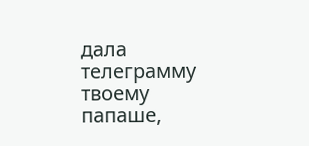дала телеграмму твоему папаше,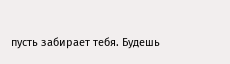пусть забирает тебя. Будешь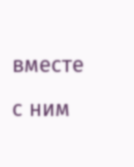вместе с ним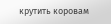крутить коровам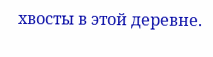хвосты в этой деревне.